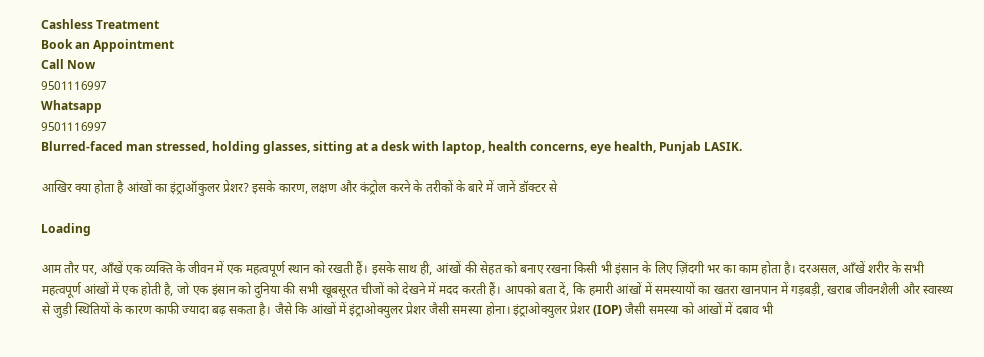Cashless Treatment
Book an Appointment
Call Now
9501116997
Whatsapp
9501116997
Blurred-faced man stressed, holding glasses, sitting at a desk with laptop, health concerns, eye health, Punjab LASIK.

आखिर क्या होता है आंखों का इंट्राऑकुलर प्रेशर? इसके कारण, लक्षण और कंट्रोल करने के तरीकों के बारे में जानें डॉक्टर से

Loading

आम तौर पर, आँखें एक व्यक्ति के जीवन में एक महत्वपूर्ण स्थान को रखती हैं। इसके साथ ही, आंखों की सेहत को बनाए रखना किसी भी इंसान के लिए ज़िंदगी भर का काम होता है। दरअसल, आँखें शरीर के सभी महत्वपूर्ण आंखों में एक होती है, जो एक इंसान को दुनिया की सभी खूबसूरत चीजों को देखने में मदद करती हैं। आपको बता दें, कि हमारी आंखों में समस्यायों का खतरा खानपान में गड़बड़ी, खराब जीवनशैली और स्वास्थ्य से जुड़ी स्थितियों के कारण काफी ज्यादा बढ़ सकता है। जैसे कि आंखों में इंट्राओक्युलर प्रेशर जैसी समस्या होना। इंट्राओक्युलर प्रेशर (IOP) जैसी समस्या को आंखों में दबाव भी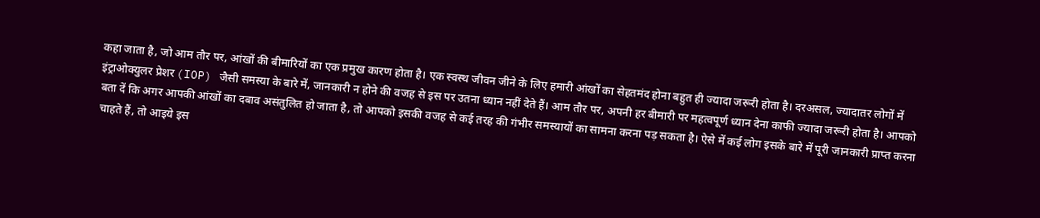कहा जाता है, जो आम तौर पर, आंखों की बीमारियों का एक प्रमुख कारण होता है। एक स्वस्थ जीवन जीने के लिए हमारी आंखों का सेहतमंद होना बहुत ही ज्यादा जरूरी होता है। दरअसल, ज्यादातर लोगों में इंट्राओक्युलर प्रेशर (IOP) जैसी समस्या के बारे में, जानकारी न होने की वजह से इस पर उतना ध्यान नहीं देते हैं। आम तौर पर, अपनी हर बीमारी पर महत्वपूर्ण ध्यान देना काफी ज्यादा जरूरी होता है। आपको बता दें कि अगर आपकी आंखों का दबाव असंतुलित हो जाता है, तो आपको इसकी वजह से कई तरह की गंभीर समस्यायों का सामना करना पड़ सकता है। ऐसे में कई लोग इसके बारे में पूरी जानकारी प्राप्त करना चाहते हैं, तो आइये इस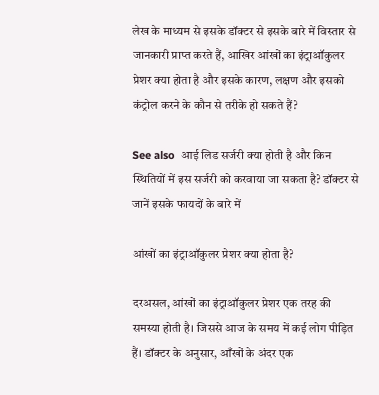लेख के माध्यम से इसके डॉक्टर से इसके बारे में विस्तार से जानकारी प्राप्त करते हैं, आखिर आंखों का इंट्राऑकुलर प्रेशर क्या होता है और इसके कारण, लक्षण और इसको कंट्रोल करने के कौन से तरीके हो सकते हैं?

See also  आई लिड सर्जरी क्या होती है और किन स्थितियों में इस सर्जरी को करवाया जा सकता है? डॉक्टर से जानें इसके फायदों के बारे में

आंखों का इंट्राऑकुलर प्रेशर क्या होता है?

दरअसल, आंखों का इंट्राऑकुलर प्रेशर एक तरह की समस्या होती है। जिससे आज के समय में कई लोग पीड़ित हैं। डॉक्टर के अनुसार, आँखों के अंदर एक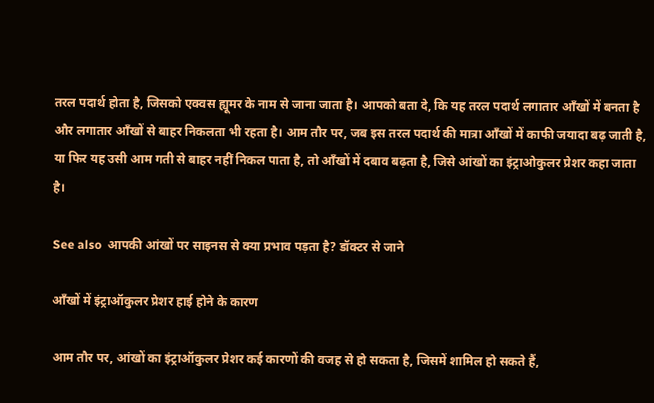तरल पदार्थ होता है, जिसको एक्वस ह्यूमर के नाम से जाना जाता है। आपको बता दे, कि यह तरल पदार्थ लगातार आँखों में बनता है और लगातार आँखों से बाहर निकलता भी रहता है। आम तौर पर, जब इस तरल पदार्थ की मात्रा आँखों में काफी जयादा बढ़ जाती है, या फिर यह उसी आम गती से बाहर नहीं निकल पाता है, तो आँखों में दबाव बढ़ता है, जिसे आंखों का इंट्राओकुलर प्रेशर कहा जाता है।

See also  आपकी आंखों पर साइनस से क्या प्रभाव पड़ता है? डॉक्टर से जाने

आँखों में इंट्राऑकुलर प्रेशर हाई होने के कारण

आम तौर पर, आंखों का इंट्राऑकुलर प्रेशर कई कारणों की वजह से हो सकता है, जिसमें शामिल हो सकते हैं,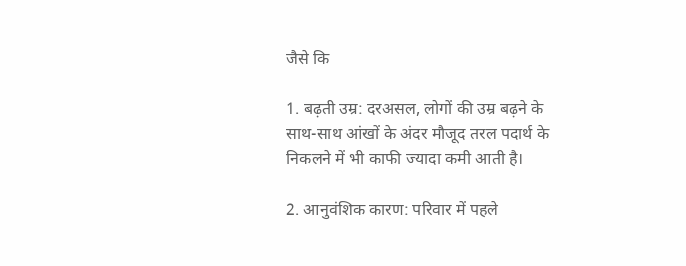जैसे कि

1. बढ़ती उम्र: दरअसल, लोगों की उम्र बढ़ने के साथ-साथ आंखों के अंदर मौजूद तरल पदार्थ के निकलने में भी काफी ज्यादा कमी आती है।

2. आनुवंशिक कारण: परिवार में पहले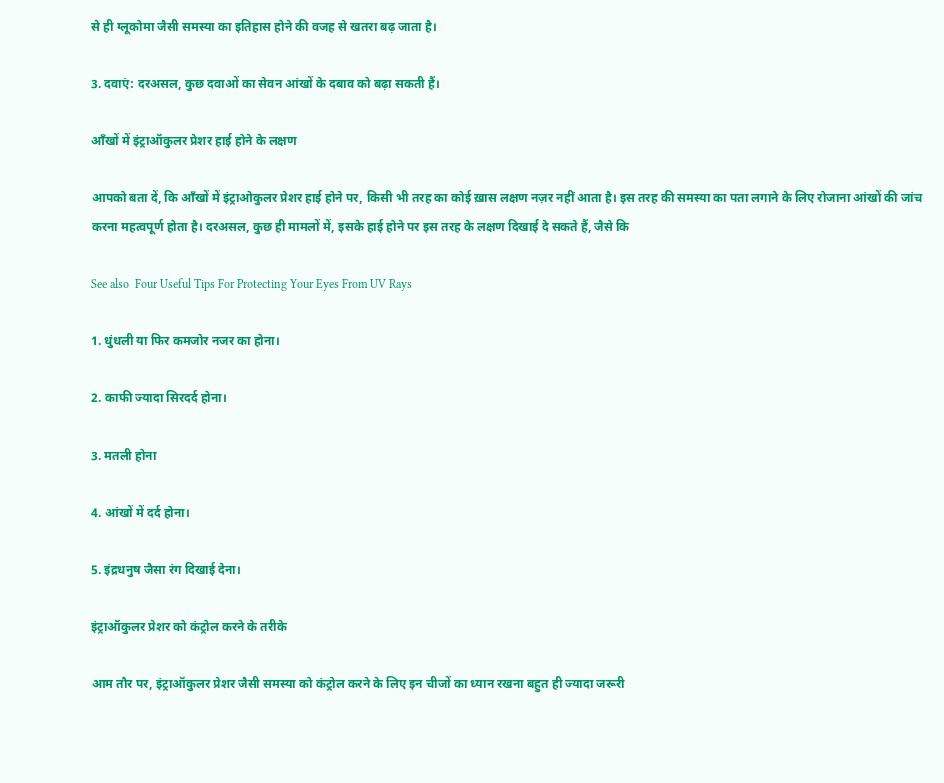से ही ग्लूकोमा जैसी समस्या का इतिहास होने की वजह से खतरा बढ़ जाता है।

3. दवाएं: दरअसल, कुछ दवाओं का सेवन आंखों के दबाव को बढ़ा सकती हैं।

आँखों में इंट्राऑकुलर प्रेशर हाई होने के लक्षण

आपको बता दें, कि आँखों में इंट्राओकुलर प्रेशर हाई होने पर, किसी भी तरह का कोई ख़ास लक्षण नज़र नहीं आता है। इस तरह की समस्या का पता लगाने के लिए रोजाना आंखों की जांच करना महत्वपूर्ण होता है। दरअसल, कुछ ही मामलों में, इसके हाई होने पर इस तरह के लक्षण दिखाई दे सकते हैं, जैसे कि

See also  Four Useful Tips For Protecting Your Eyes From UV Rays

1. धुंधली या फिर कमजोर नजर का होना।

2. काफी ज्यादा सिरदर्द होना।

3. मतली होना

4. आंखों में दर्द होना।

5. इंद्रधनुष जैसा रंग दिखाई देना।

इंट्राऑकुलर प्रेशर को कंट्रोल करने के तरीके

आम तौर पर, इंट्राऑकुलर प्रेशर जैसी समस्या को कंट्रोल करने के लिए इन चीजों का ध्यान रखना बहुत ही ज्यादा जरूरी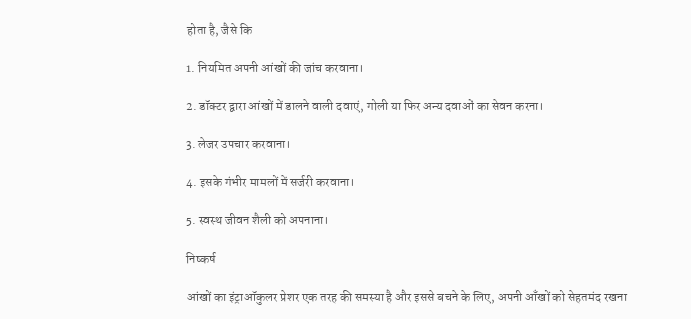होता है, जैसे कि

1. नियमित अपनी आंखों की जांच करवाना।

2. डॉक्टर द्वारा आंखों में डालने वाली दवाएं, गोली या फिर अन्य दवाओं का सेवन करना।

3. लेजर उपचार करवाना।

4. इसके गंभीर मामलों में सर्जरी करवाना।

5. स्वस्थ जीवन शैली को अपनाना।

निष्कर्ष

आंखों का इंट्राऑकुलर प्रेशर एक तरह की समस्या है और इससे बचने के लिए, अपनी आँखों को सेहतमंद रखना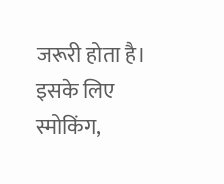जरूरी होता है। इसके लिए स्मोकिंग,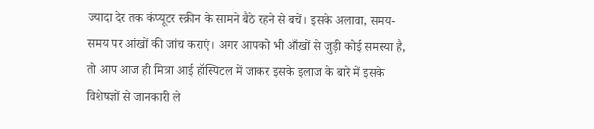ज्यादा देर तक कंप्यूटर स्क्रीन के सामने बैठे रहने से बचें। इसके अलावा, समय-समय पर आंखों की जांच कराएं। अगर आपको भी आँखों से जुड़ी कोई समस्या है, तो आप आज ही मित्रा आई हॉस्पिटल में जाकर इसके इलाज के बारे में इसके विशेषज्ञों से जानकारी ले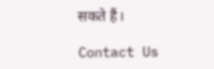सकते हैं।

Contact Us